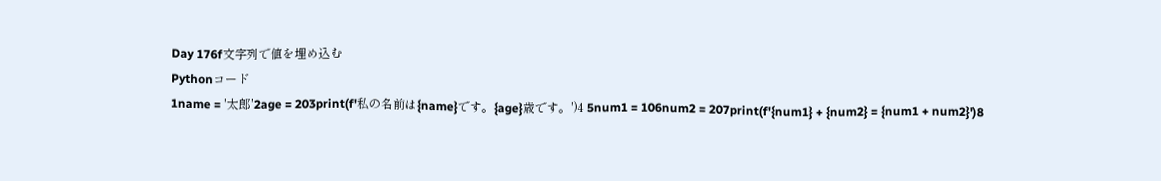Day 176f文字列で値を埋め込む
Pythonコード
1name = '太郎'2age = 203print(f'私の名前は{name}です。{age}歳です。')4 5num1 = 106num2 = 207print(f'{num1} + {num2} = {num1 + num2}')8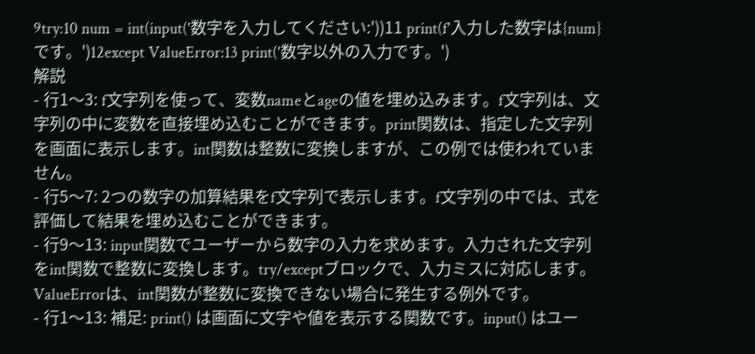9try:10 num = int(input('数字を入力してください:'))11 print(f'入力した数字は{num}です。')12except ValueError:13 print('数字以外の入力です。')
解説
- 行1〜3: f文字列を使って、変数nameとageの値を埋め込みます。f文字列は、文字列の中に変数を直接埋め込むことができます。print関数は、指定した文字列を画面に表示します。int関数は整数に変換しますが、この例では使われていません。
- 行5〜7: 2つの数字の加算結果をf文字列で表示します。f文字列の中では、式を評価して結果を埋め込むことができます。
- 行9〜13: input関数でユーザーから数字の入力を求めます。入力された文字列をint関数で整数に変換します。try/exceptブロックで、入力ミスに対応します。ValueErrorは、int関数が整数に変換できない場合に発生する例外です。
- 行1〜13: 補足: print() は画面に文字や値を表示する関数です。input() はユー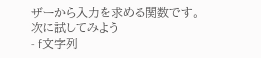ザーから入力を求める関数です。
次に試してみよう
- f文字列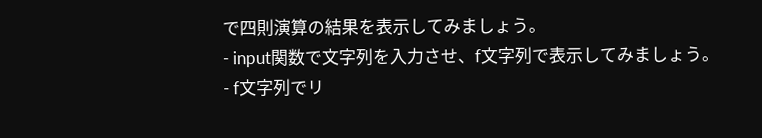で四則演算の結果を表示してみましょう。
- input関数で文字列を入力させ、f文字列で表示してみましょう。
- f文字列でリ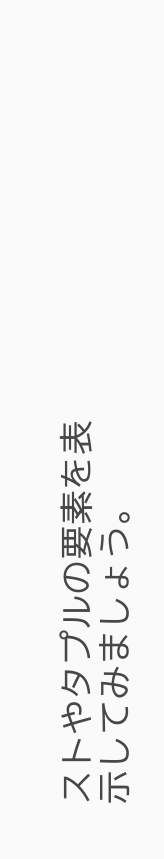ストやタプルの要素を表示してみましょう。